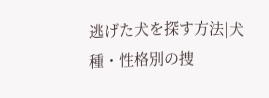逃げた犬を探す方法|犬種・性格別の捜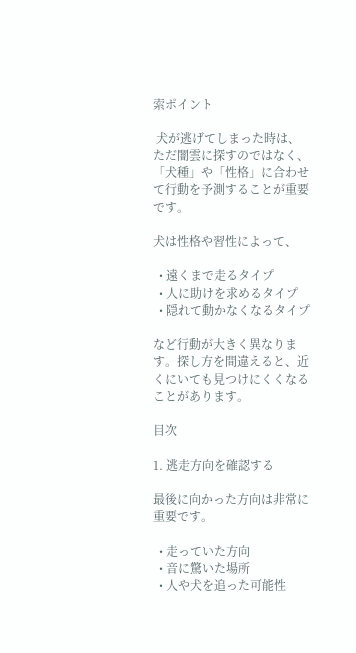索ポイント

 犬が逃げてしまった時は、ただ闇雲に探すのではなく、「犬種」や「性格」に合わせて行動を予測することが重要です。

犬は性格や習性によって、

  • 遠くまで走るタイプ
  • 人に助けを求めるタイプ
  • 隠れて動かなくなるタイプ

など行動が大きく異なります。探し方を間違えると、近くにいても見つけにくくなることがあります。

目次

1. 逃走方向を確認する

最後に向かった方向は非常に重要です。

  • 走っていた方向
  • 音に驚いた場所
  • 人や犬を追った可能性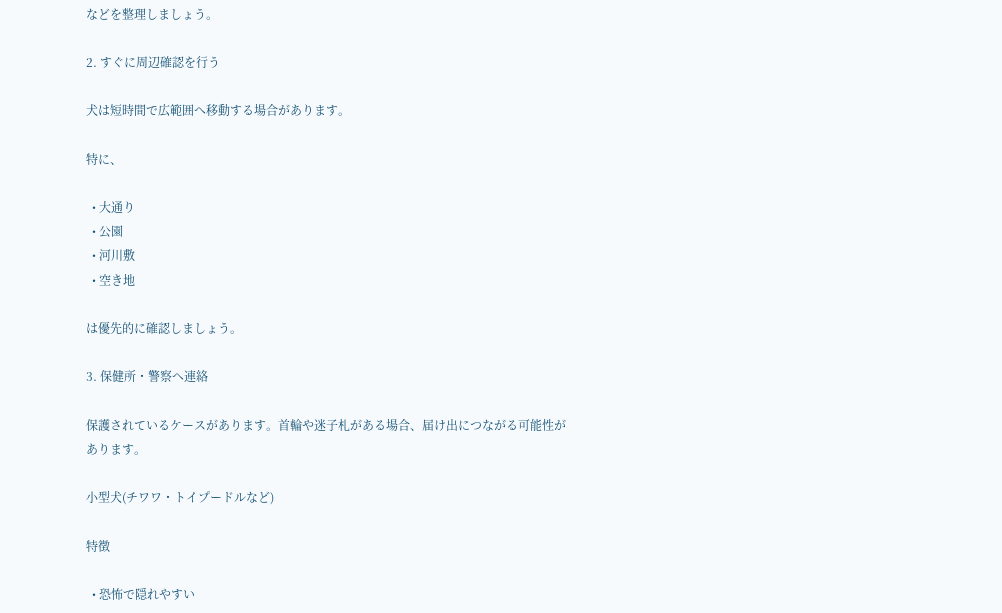などを整理しましょう。

2. すぐに周辺確認を行う

犬は短時間で広範囲へ移動する場合があります。

特に、

  • 大通り
  • 公園
  • 河川敷
  • 空き地

は優先的に確認しましょう。

3. 保健所・警察へ連絡

保護されているケースがあります。首輪や迷子札がある場合、届け出につながる可能性があります。

小型犬(チワワ・トイプードルなど)

特徴

  • 恐怖で隠れやすい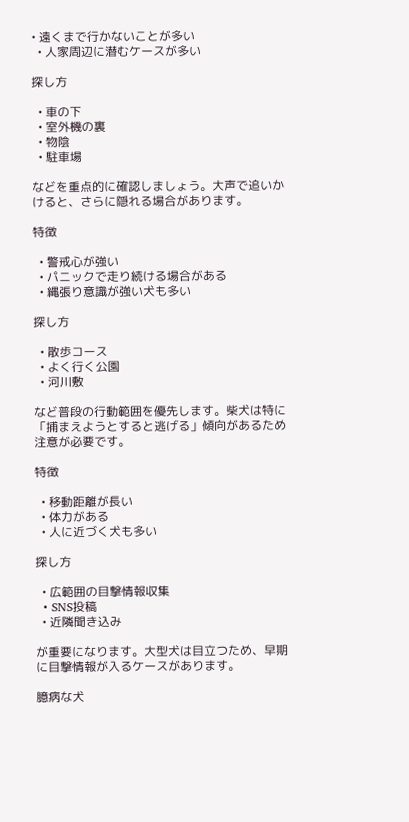• 遠くまで行かないことが多い
  • 人家周辺に潜むケースが多い

探し方

  • 車の下
  • 室外機の裏
  • 物陰
  • 駐車場

などを重点的に確認しましょう。大声で追いかけると、さらに隠れる場合があります。

特徴

  • 警戒心が強い
  • パニックで走り続ける場合がある
  • 縄張り意識が強い犬も多い

探し方

  • 散歩コース
  • よく行く公園
  • 河川敷

など普段の行動範囲を優先します。柴犬は特に「捕まえようとすると逃げる」傾向があるため注意が必要です。

特徴

  • 移動距離が長い
  • 体力がある
  • 人に近づく犬も多い

探し方

  • 広範囲の目撃情報収集
  • SNS投稿
  • 近隣聞き込み

が重要になります。大型犬は目立つため、早期に目撃情報が入るケースがあります。

臆病な犬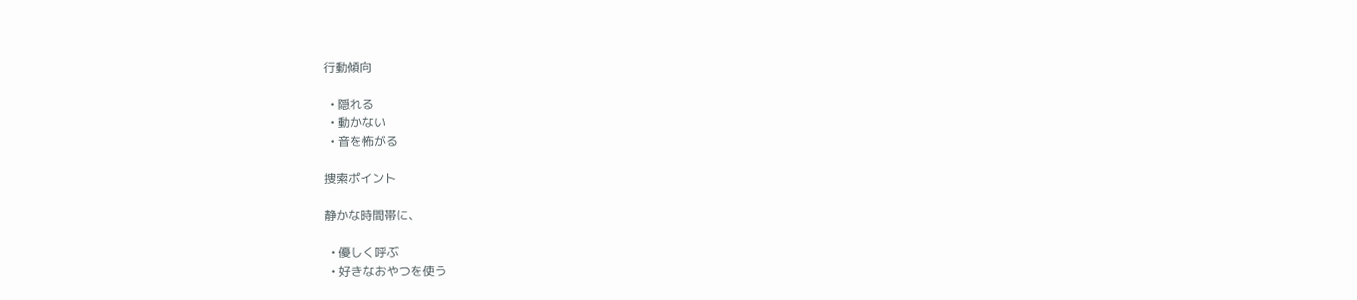行動傾向

  • 隠れる
  • 動かない
  • 音を怖がる

捜索ポイント

静かな時間帯に、

  • 優しく呼ぶ
  • 好きなおやつを使う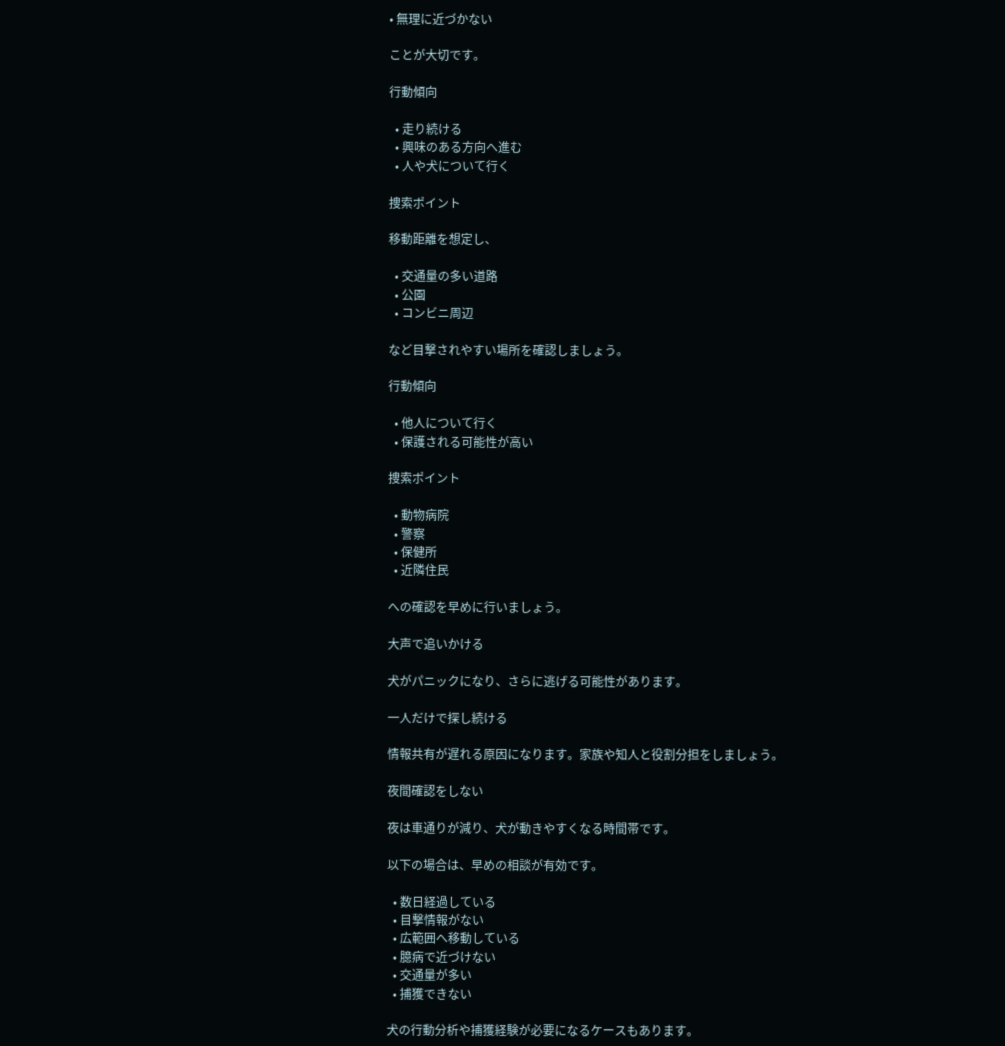• 無理に近づかない

ことが大切です。

行動傾向

  • 走り続ける
  • 興味のある方向へ進む
  • 人や犬について行く

捜索ポイント

移動距離を想定し、

  • 交通量の多い道路
  • 公園
  • コンビニ周辺

など目撃されやすい場所を確認しましょう。

行動傾向

  • 他人について行く
  • 保護される可能性が高い

捜索ポイント

  • 動物病院
  • 警察
  • 保健所
  • 近隣住民

への確認を早めに行いましょう。

大声で追いかける

犬がパニックになり、さらに逃げる可能性があります。

一人だけで探し続ける

情報共有が遅れる原因になります。家族や知人と役割分担をしましょう。

夜間確認をしない

夜は車通りが減り、犬が動きやすくなる時間帯です。

以下の場合は、早めの相談が有効です。

  • 数日経過している
  • 目撃情報がない
  • 広範囲へ移動している
  • 臆病で近づけない
  • 交通量が多い
  • 捕獲できない

犬の行動分析や捕獲経験が必要になるケースもあります。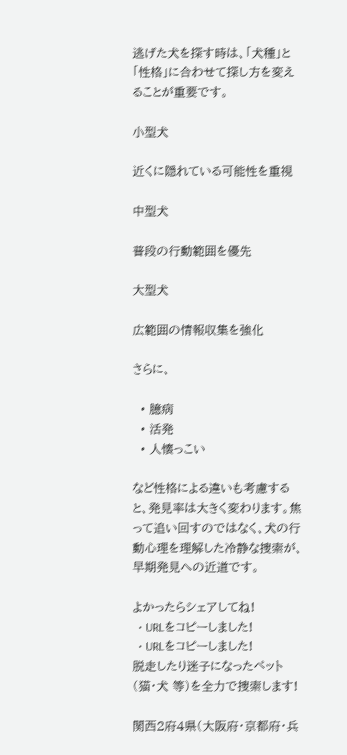逃げた犬を探す時は、「犬種」と「性格」に合わせて探し方を変えることが重要です。

小型犬

近くに隠れている可能性を重視

中型犬

普段の行動範囲を優先

大型犬

広範囲の情報収集を強化

さらに、

  • 臆病
  • 活発
  • 人懐っこい

など性格による違いも考慮すると、発見率は大きく変わります。焦って追い回すのではなく、犬の行動心理を理解した冷静な捜索が、早期発見への近道です。

よかったらシェアしてね!
  • URLをコピーしました!
  • URLをコピーしました!
脱走したり迷子になったペット(猫・犬 等)を全力で捜索します!

関西2府4県(大阪府・京都府・兵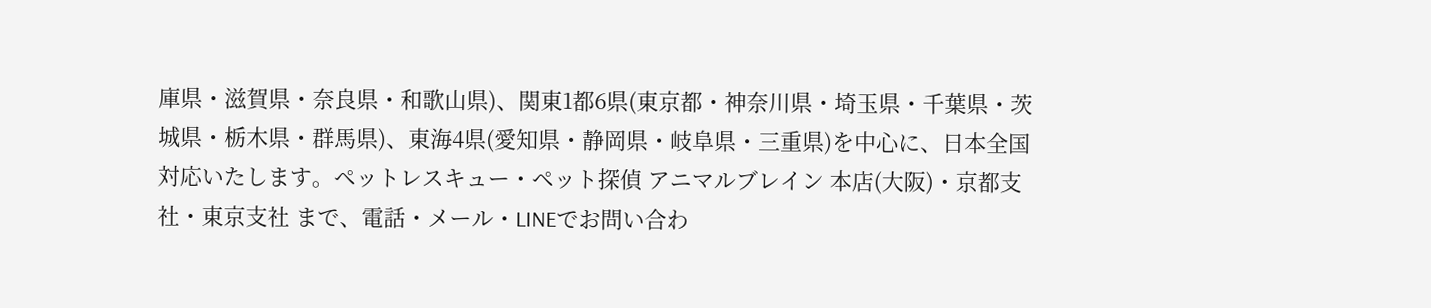庫県・滋賀県・奈良県・和歌山県)、関東1都6県(東京都・神奈川県・埼玉県・千葉県・茨城県・栃木県・群馬県)、東海4県(愛知県・静岡県・岐阜県・三重県)を中心に、日本全国対応いたします。ペットレスキュー・ペット探偵 アニマルブレイン 本店(大阪)・京都支社・東京支社 まで、電話・メール・LINEでお問い合わ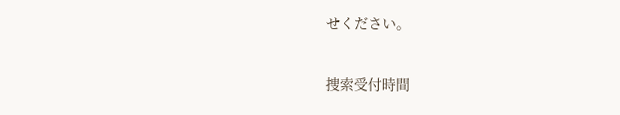せください。

捜索受付時間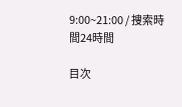9:00~21:00 / 捜索時間24時間

目次